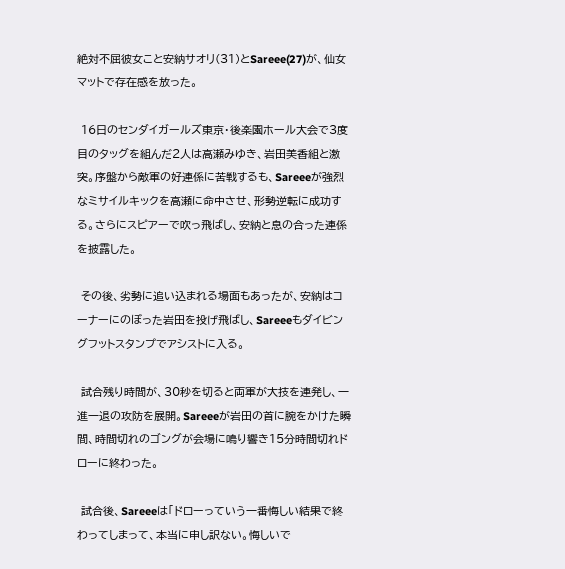絶対不屈彼女こと安納サオリ(31)とSareee(27)が、仙女マットで存在感を放った。

 16日のセンダイガールズ東京・後楽園ホール大会で3度目のタッグを組んだ2人は高瀬みゆき、岩田美香組と激突。序盤から敵軍の好連係に苦戦するも、Sareeeが強烈なミサイルキックを高瀬に命中させ、形勢逆転に成功する。さらにスピアーで吹っ飛ばし、安納と息の合った連係を披露した。

 その後、劣勢に追い込まれる場面もあったが、安納はコーナーにのぼった岩田を投げ飛ばし、Sareeeもダイビングフットスタンプでアシストに入る。

 試合残り時間が、30秒を切ると両軍が大技を連発し、一進一退の攻防を展開。Sareeeが岩田の首に腕をかけた瞬間、時間切れのゴングが会場に鳴り響き15分時間切れドローに終わった。

 試合後、Sareeeは「ドローっていう一番悔しい結果で終わってしまって、本当に申し訳ない。悔しいで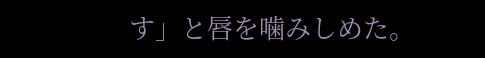す」と唇を噛みしめた。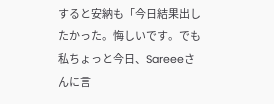すると安納も「今日結果出したかった。悔しいです。でも私ちょっと今日、Sareeeさんに言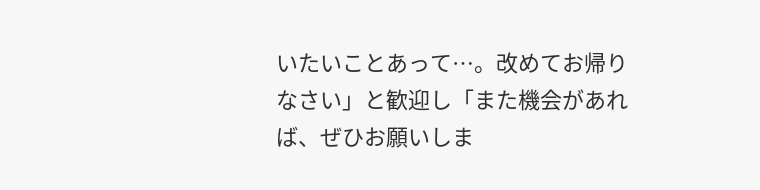いたいことあって…。改めてお帰りなさい」と歓迎し「また機会があれば、ぜひお願いしま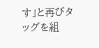す」と再びタッグを組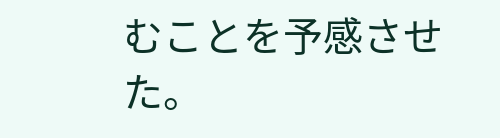むことを予感させた。